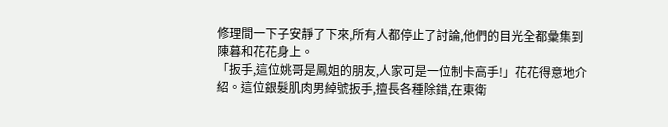修理間一下子安靜了下來,所有人都停止了討論,他們的目光全都彙集到陳暮和花花身上。
「扳手,這位姚哥是鳳姐的朋友,人家可是一位制卡高手!」花花得意地介紹。這位銀髮肌肉男綽號扳手,擅長各種除錯,在東衛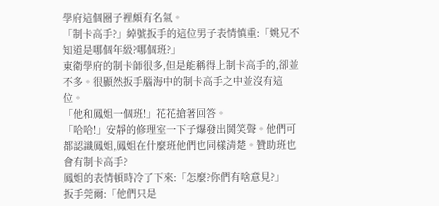學府這個圈子裡頗有名氣。
「制卡高手?」綽號扳手的這位男子表情慎重:「姚兄不知道是哪個年級?哪個班?」
東衛學府的制卡師很多,但是能稱得上制卡高手的,卻並不多。很顯然扳手腦海中的制卡高手之中並沒有這位。
「他和鳳姐一個班!」花花搶著回答。
「哈哈!」安靜的修理室一下子爆發出鬨笑聲。他們可都認識鳳姐,鳳姐在什麼班他們也同樣清楚。贊助班也會有制卡高手?
鳳姐的表情頓時冷了下來:「怎麼?你們有啥意見?」
扳手莞爾:「他們只是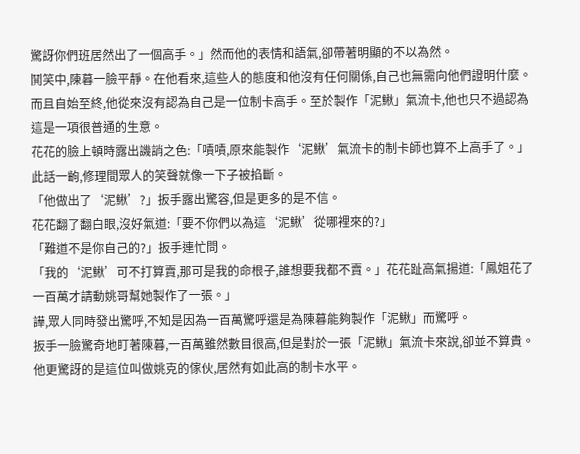驚訝你們班居然出了一個高手。」然而他的表情和語氣,卻帶著明顯的不以為然。
鬨笑中,陳暮一臉平靜。在他看來,這些人的態度和他沒有任何關係,自己也無需向他們證明什麼。而且自始至終,他從來沒有認為自己是一位制卡高手。至於製作「泥鰍」氣流卡,他也只不過認為這是一項很普通的生意。
花花的臉上頓時露出譏誚之色:「嘖嘖,原來能製作‘泥鰍’氣流卡的制卡師也算不上高手了。」
此話一齣,修理間眾人的笑聲就像一下子被掐斷。
「他做出了‘泥鰍’?」扳手露出驚容,但是更多的是不信。
花花翻了翻白眼,沒好氣道:「要不你們以為這‘泥鰍’從哪裡來的?」
「難道不是你自己的?」扳手連忙問。
「我的‘泥鰍’可不打算賣,那可是我的命根子,誰想要我都不賣。」花花趾高氣揚道:「鳳姐花了一百萬才請動姚哥幫她製作了一張。」
譁,眾人同時發出驚呼,不知是因為一百萬驚呼還是為陳暮能夠製作「泥鰍」而驚呼。
扳手一臉驚奇地盯著陳暮,一百萬雖然數目很高,但是對於一張「泥鰍」氣流卡來說,卻並不算貴。他更驚訝的是這位叫做姚克的傢伙,居然有如此高的制卡水平。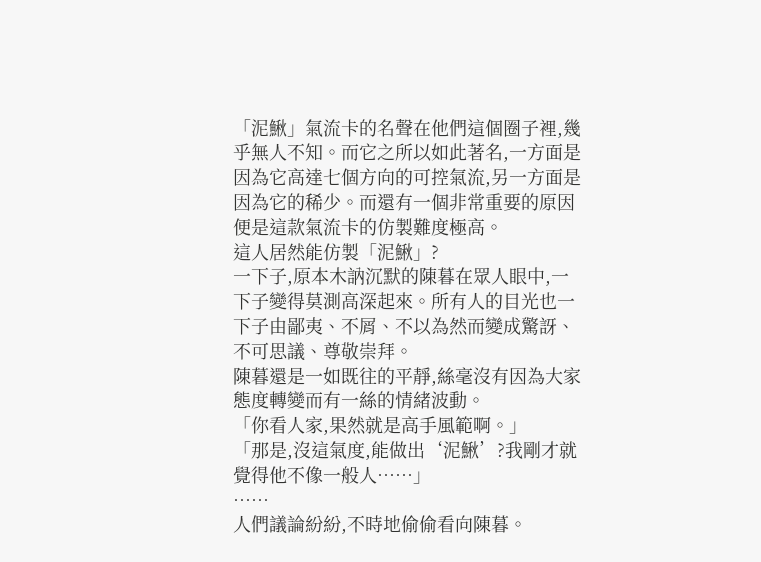「泥鰍」氣流卡的名聲在他們這個圈子裡,幾乎無人不知。而它之所以如此著名,一方面是因為它高達七個方向的可控氣流,另一方面是因為它的稀少。而還有一個非常重要的原因便是這款氣流卡的仿製難度極高。
這人居然能仿製「泥鰍」?
一下子,原本木訥沉默的陳暮在眾人眼中,一下子變得莫測高深起來。所有人的目光也一下子由鄙夷、不屑、不以為然而變成驚訝、不可思議、尊敬崇拜。
陳暮還是一如既往的平靜,絲毫沒有因為大家態度轉變而有一絲的情緒波動。
「你看人家,果然就是高手風範啊。」
「那是,沒這氣度,能做出‘泥鰍’?我剛才就覺得他不像一般人……」
……
人們議論紛紛,不時地偷偷看向陳暮。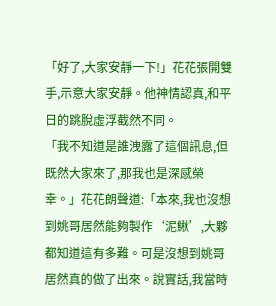「好了,大家安靜一下!」花花張開雙手,示意大家安靜。他神情認真,和平日的跳脫虛浮截然不同。
「我不知道是誰洩露了這個訊息,但既然大家來了,那我也是深感榮幸。」花花朗聲道:「本來,我也沒想到姚哥居然能夠製作‘泥鰍’,大夥都知道這有多難。可是沒想到姚哥居然真的做了出來。說實話,我當時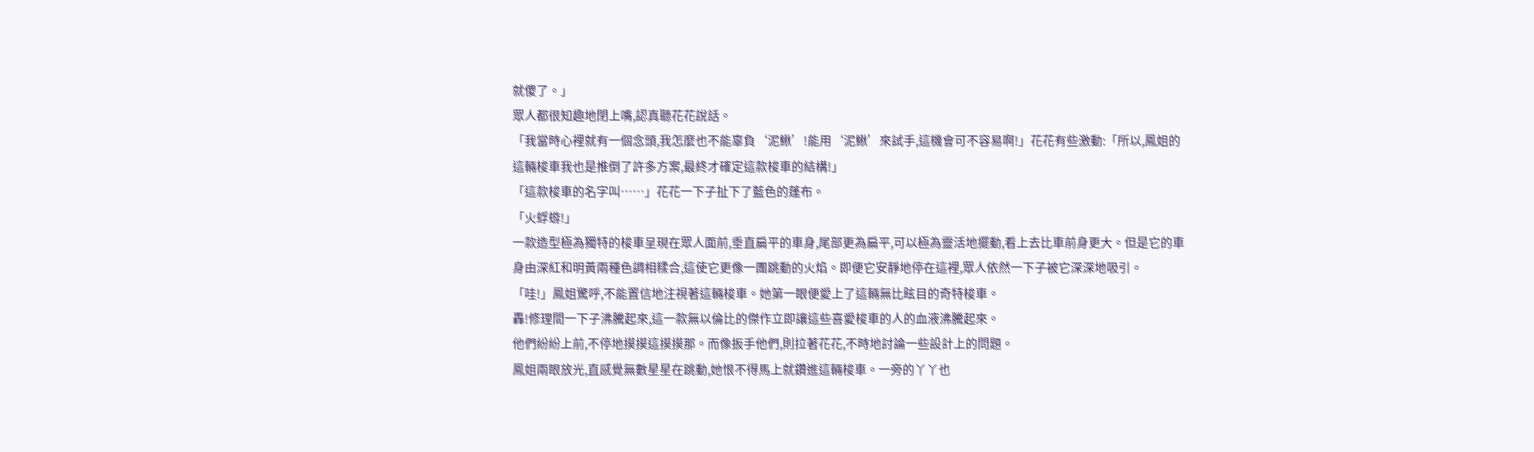就傻了。」
眾人都很知趣地閉上嘴,認真聽花花說話。
「我當時心裡就有一個念頭,我怎麼也不能辜負‘泥鰍’!能用‘泥鰍’來試手,這機會可不容易啊!」花花有些激動:「所以,鳳姐的這輛梭車我也是推倒了許多方案,最終才確定這款梭車的結構!」
「這款梭車的名字叫……」花花一下子扯下了藍色的蓬布。
「火蜉蝣!」
一款造型極為獨特的梭車呈現在眾人面前,垂直扁平的車身,尾部更為扁平,可以極為靈活地擺動,看上去比車前身更大。但是它的車身由深紅和明黃兩種色調相糅合,這使它更像一團跳動的火焰。即便它安靜地停在這裡,眾人依然一下子被它深深地吸引。
「哇!」鳳姐驚呼,不能置信地注視著這輛梭車。她第一眼便愛上了這輛無比眩目的奇特梭車。
轟!修理間一下子沸騰起來,這一款無以倫比的傑作立即讓這些喜愛梭車的人的血液沸騰起來。
他們紛紛上前,不停地摸摸這摸摸那。而像扳手他們,則拉著花花,不時地討論一些設計上的問題。
鳳姐兩眼放光,直感覺無數星星在跳動,她恨不得馬上就鑽進這輛梭車。一旁的丫丫也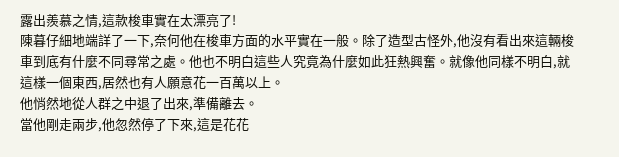露出羨慕之情,這款梭車實在太漂亮了!
陳暮仔細地端詳了一下,奈何他在梭車方面的水平實在一般。除了造型古怪外,他沒有看出來這輛梭車到底有什麼不同尋常之處。他也不明白這些人究竟為什麼如此狂熱興奮。就像他同樣不明白,就這樣一個東西,居然也有人願意花一百萬以上。
他悄然地從人群之中退了出來,準備離去。
當他剛走兩步,他忽然停了下來,這是花花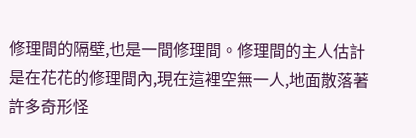修理間的隔壁,也是一間修理間。修理間的主人估計是在花花的修理間內,現在這裡空無一人,地面散落著許多奇形怪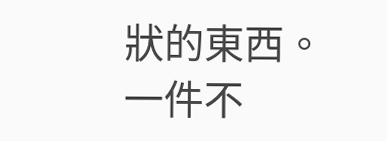狀的東西。
一件不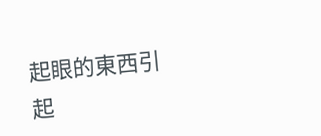起眼的東西引起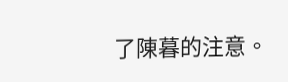了陳暮的注意。